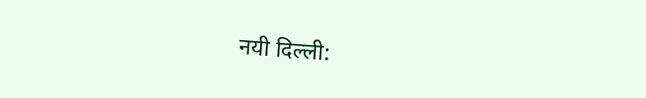नयी दिल्ली: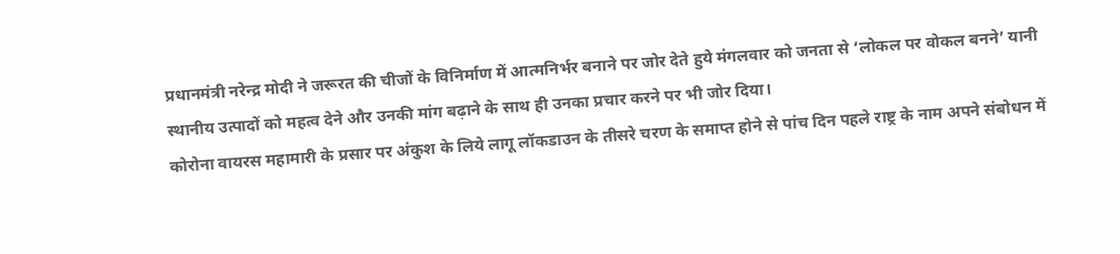प्रधानमंत्री नरेन्द्र मोदी ने जरूरत की चीजों के विनिर्माण में आत्मनिर्भर बनाने पर जोर देते हुये मंगलवार को जनता से ‘लोकल पर वोकल बनने’ यानी स्थानीय उत्पादों को महत्व देने और उनकी मांग बढ़ाने के साथ ही उनका प्रचार करने पर भी जोर दिया।
कोरोना वायरस महामारी के प्रसार पर अंकुश के लिये लागू लॉकडाउन के तीसरे चरण के समाप्त होने से पांच दिन पहले राष्ट्र के नाम अपने संबोधन में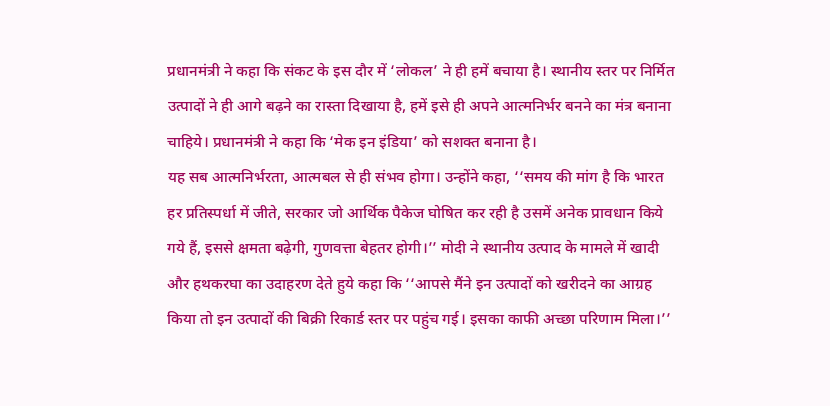प्रधानमंत्री ने कहा कि संकट के इस दौर में ‘लोकल’ ने ही हमें बचाया है। स्थानीय स्तर पर निर्मित उत्पादों ने ही आगे बढ़ने का रास्ता दिखाया है, हमें इसे ही अपने आत्मनिर्भर बनने का मंत्र बनाना चाहिये। प्रधानमंत्री ने कहा कि ‘मेक इन इंडिया’ को सशक्त बनाना है।
यह सब आत्मनिर्भरता, आत्मबल से ही संभव होगा। उन्होंने कहा, ‘‘समय की मांग है कि भारत हर प्रतिस्पर्धा में जीते, सरकार जो आर्थिक पैकेज घोषित कर रही है उसमें अनेक प्रावधान किये गये हैं, इससे क्षमता बढ़ेगी, गुणवत्ता बेहतर होगी।’’ मोदी ने स्थानीय उत्पाद के मामले में खादी और हथकरघा का उदाहरण देते हुये कहा कि ‘‘आपसे मैंने इन उत्पादों को खरीदने का आग्रह किया तो इन उत्पादों की बिक्री रिकार्ड स्तर पर पहुंच गई। इसका काफी अच्छा परिणाम मिला।’’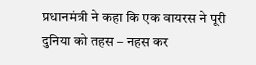प्रधानमंत्री ने कहा कि एक वायरस ने पूरी दुनिया को तहस – नहस कर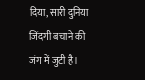दिया, सारी दुनिया जिंदगी बचाने की जंग में जुटी है।